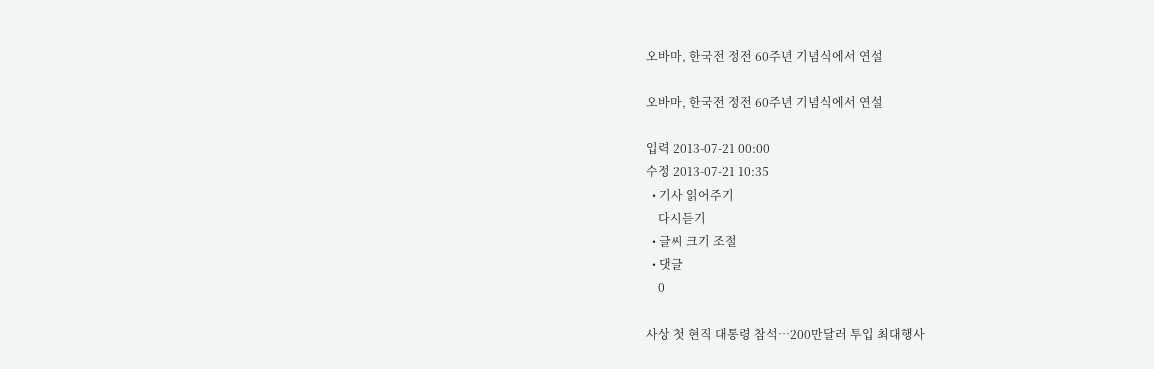오바마, 한국전 정전 60주년 기념식에서 연설

오바마, 한국전 정전 60주년 기념식에서 연설

입력 2013-07-21 00:00
수정 2013-07-21 10:35
  • 기사 읽어주기
    다시듣기
  • 글씨 크기 조절
  • 댓글
    0

사상 첫 현직 대통령 참석…200만달러 투입 최대행사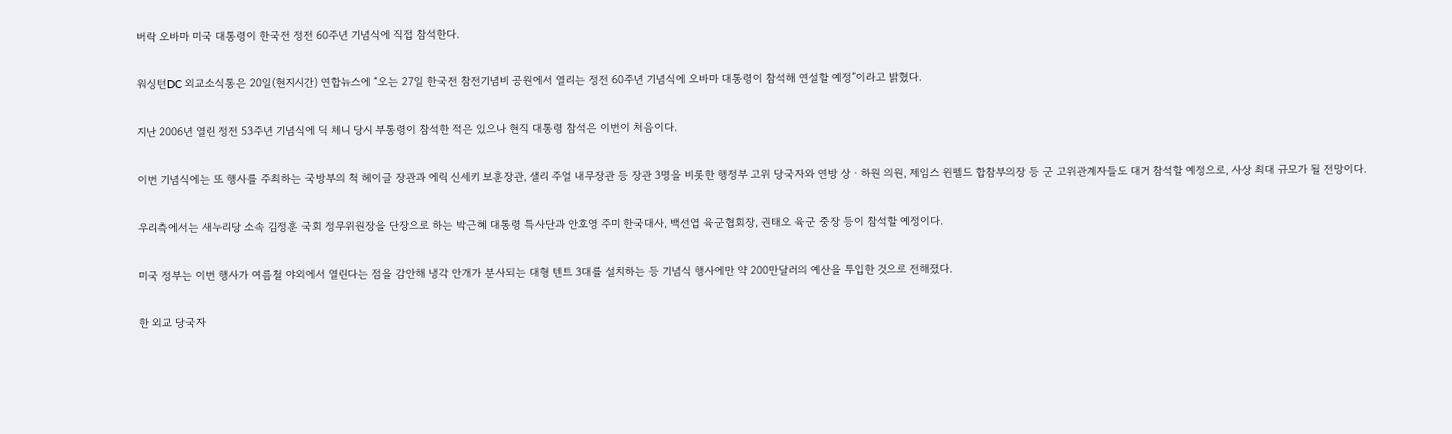버락 오바마 미국 대통령이 한국전 정전 60주년 기념식에 직접 참석한다.

워싱턴DC 외교소식통은 20일(현지시간) 연합뉴스에 “오는 27일 한국전 참전기념비 공원에서 열리는 정전 60주년 기념식에 오바마 대통령이 참석해 연설할 예정”이라고 밝혔다.

지난 2006년 열린 정전 53주년 기념식에 딕 체니 당시 부통령이 참석한 적은 있으나 현직 대통령 참석은 이번이 처음이다.

이번 기념식에는 또 행사를 주최하는 국방부의 척 헤이글 장관과 에릭 신세키 보훈장관, 샐리 주얼 내무장관 등 장관 3명을 비롯한 행정부 고위 당국자와 연방 상ㆍ하원 의원, 제임스 윈펠드 합참부의장 등 군 고위관계자들도 대거 참석할 예정으로, 사상 최대 규모가 될 전망이다.

우리측에서는 새누리당 소속 김정훈 국회 정무위원장을 단장으로 하는 박근혜 대통령 특사단과 안호영 주미 한국대사, 백선엽 육군협회장, 권태오 육군 중장 등이 참석할 예정이다.

미국 정부는 이번 행사가 여름철 야외에서 열린다는 점을 감안해 냉각 안개가 분사되는 대형 텐트 3대를 설치하는 등 기념식 행사에만 약 200만달러의 예산을 투입한 것으로 전해졌다.

한 외교 당국자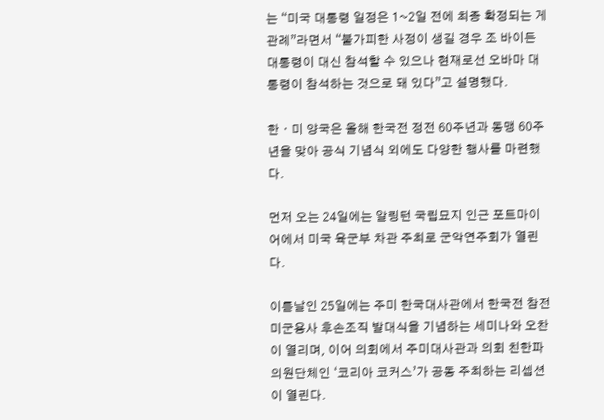는 “미국 대통령 일정은 1~2일 전에 최종 확정되는 게 관례”라면서 “불가피한 사정이 생길 경우 조 바이든 대통령이 대신 참석할 수 있으나 현재로선 오바마 대통령이 참석하는 것으로 돼 있다”고 설명했다.

한ㆍ미 양국은 올해 한국전 정전 60주년과 동맹 60주년을 맞아 공식 기념식 외에도 다양한 행사를 마련했다.

먼저 오는 24일에는 알링턴 국립묘지 인근 포트마이어에서 미국 육군부 차관 주최로 군악연주회가 열린다.

이튿날인 25일에는 주미 한국대사관에서 한국전 참전 미군용사 후손조직 발대식을 기념하는 세미나와 오찬이 열리며, 이어 의회에서 주미대사관과 의회 친한파 의원단체인 ‘코리아 코커스’가 공동 주최하는 리셉션이 열린다.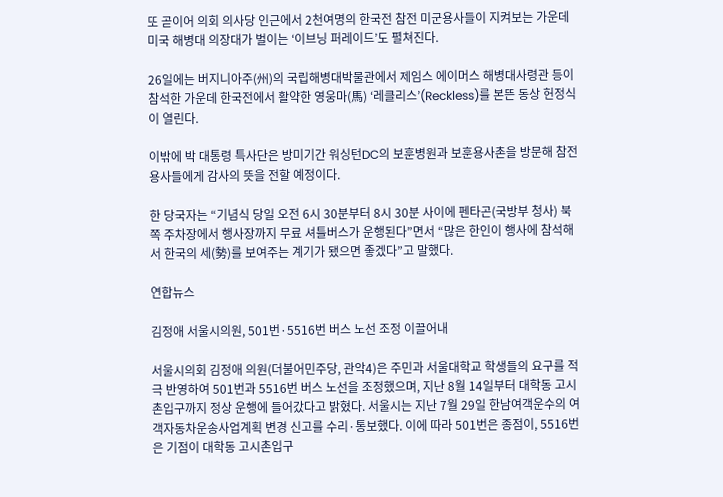또 곧이어 의회 의사당 인근에서 2천여명의 한국전 참전 미군용사들이 지켜보는 가운데 미국 해병대 의장대가 벌이는 ‘이브닝 퍼레이드’도 펼쳐진다.

26일에는 버지니아주(州)의 국립해병대박물관에서 제임스 에이머스 해병대사령관 등이 참석한 가운데 한국전에서 활약한 영웅마(馬) ‘레클리스’(Reckless)를 본뜬 동상 헌정식이 열린다.

이밖에 박 대통령 특사단은 방미기간 워싱턴DC의 보훈병원과 보훈용사촌을 방문해 참전용사들에게 감사의 뜻을 전할 예정이다.

한 당국자는 “기념식 당일 오전 6시 30분부터 8시 30분 사이에 펜타곤(국방부 청사) 북쪽 주차장에서 행사장까지 무료 셔틀버스가 운행된다”면서 “많은 한인이 행사에 참석해서 한국의 세(勢)를 보여주는 계기가 됐으면 좋겠다”고 말했다.

연합뉴스

김정애 서울시의원, 501번·5516번 버스 노선 조정 이끌어내

서울시의회 김정애 의원(더불어민주당, 관악4)은 주민과 서울대학교 학생들의 요구를 적극 반영하여 501번과 5516번 버스 노선을 조정했으며, 지난 8월 14일부터 대학동 고시촌입구까지 정상 운행에 들어갔다고 밝혔다. 서울시는 지난 7월 29일 한남여객운수의 여객자동차운송사업계획 변경 신고를 수리·통보했다. 이에 따라 501번은 종점이, 5516번은 기점이 대학동 고시촌입구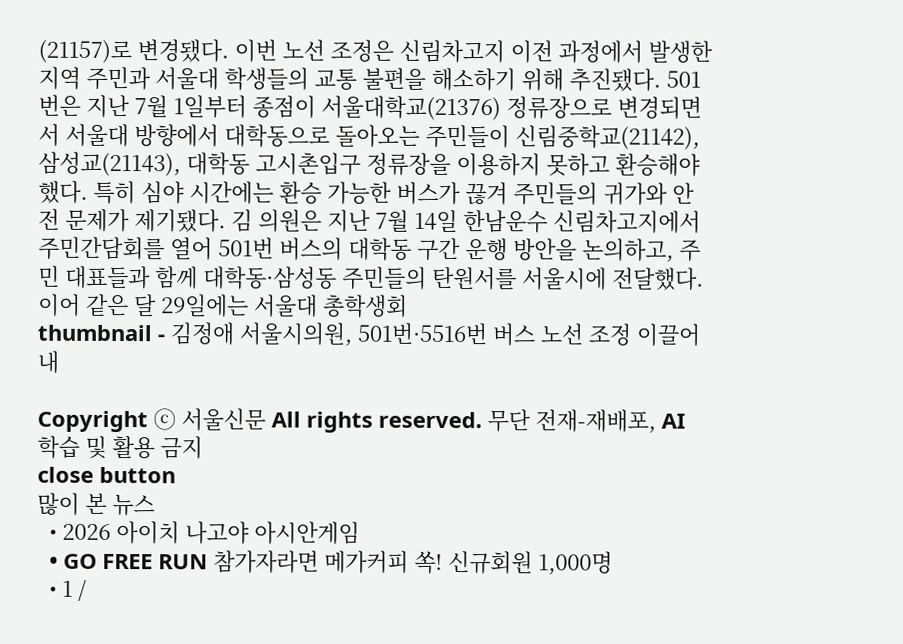(21157)로 변경됐다. 이번 노선 조정은 신림차고지 이전 과정에서 발생한 지역 주민과 서울대 학생들의 교통 불편을 해소하기 위해 추진됐다. 501번은 지난 7월 1일부터 종점이 서울대학교(21376) 정류장으로 변경되면서 서울대 방향에서 대학동으로 돌아오는 주민들이 신림중학교(21142), 삼성교(21143), 대학동 고시촌입구 정류장을 이용하지 못하고 환승해야 했다. 특히 심야 시간에는 환승 가능한 버스가 끊겨 주민들의 귀가와 안전 문제가 제기됐다. 김 의원은 지난 7월 14일 한남운수 신림차고지에서 주민간담회를 열어 501번 버스의 대학동 구간 운행 방안을 논의하고, 주민 대표들과 함께 대학동·삼성동 주민들의 탄원서를 서울시에 전달했다. 이어 같은 달 29일에는 서울대 총학생회
thumbnail - 김정애 서울시의원, 501번·5516번 버스 노선 조정 이끌어내

Copyright ⓒ 서울신문 All rights reserved. 무단 전재-재배포, AI 학습 및 활용 금지
close button
많이 본 뉴스
  • 2026 아이치 나고야 아시안게임
  • GO FREE RUN 참가자라면 메가커피 쏙! 신규회원 1,000명
  • 1 /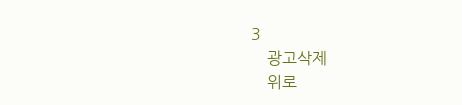3
    광고삭제
    위로